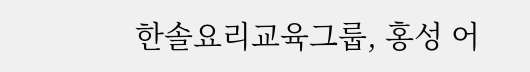한솔요리교육그룹, 홍성 어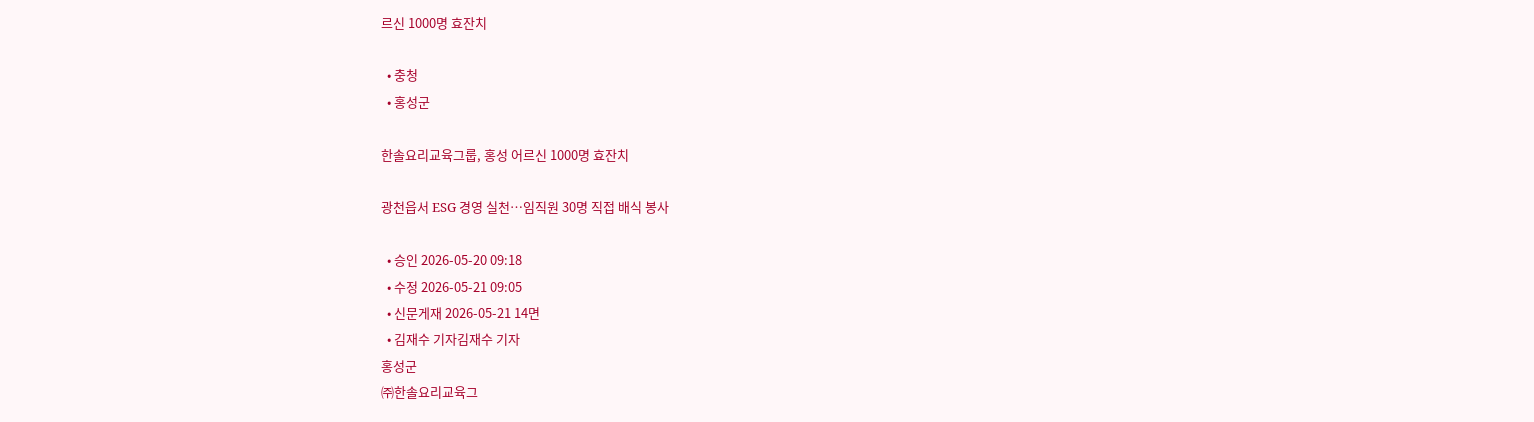르신 1000명 효잔치

  • 충청
  • 홍성군

한솔요리교육그룹, 홍성 어르신 1000명 효잔치

광천읍서 ESG 경영 실천…임직원 30명 직접 배식 봉사

  • 승인 2026-05-20 09:18
  • 수정 2026-05-21 09:05
  • 신문게재 2026-05-21 14면
  • 김재수 기자김재수 기자
홍성군
㈜한솔요리교육그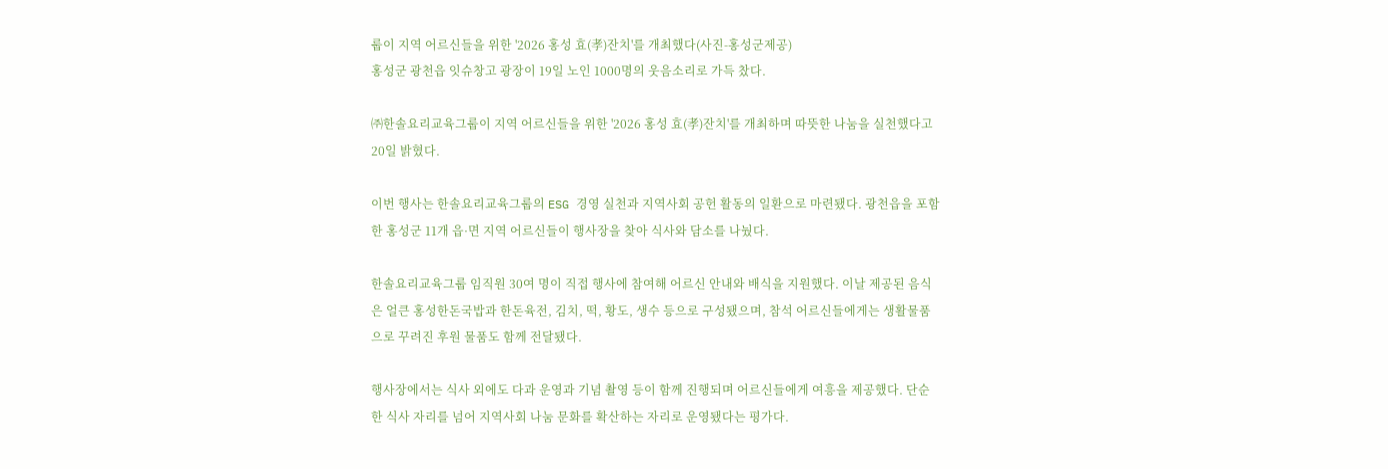룹이 지역 어르신들을 위한 '2026 홍성 효(孝)잔치'를 개최했다(사진-홍성군제공)
홍성군 광천읍 잇슈창고 광장이 19일 노인 1000명의 웃음소리로 가득 찼다.

㈜한솔요리교육그룹이 지역 어르신들을 위한 '2026 홍성 효(孝)잔치'를 개최하며 따뜻한 나눔을 실천했다고 20일 밝혔다.

이번 행사는 한솔요리교육그룹의 ESG 경영 실천과 지역사회 공헌 활동의 일환으로 마련됐다. 광천읍을 포함한 홍성군 11개 읍·면 지역 어르신들이 행사장을 찾아 식사와 담소를 나눴다.

한솔요리교육그룹 임직원 30여 명이 직접 행사에 참여해 어르신 안내와 배식을 지원했다. 이날 제공된 음식은 얼큰 홍성한돈국밥과 한돈육전, 김치, 떡, 황도, 생수 등으로 구성됐으며, 참석 어르신들에게는 생활물품으로 꾸려진 후원 물품도 함께 전달됐다.

행사장에서는 식사 외에도 다과 운영과 기념 촬영 등이 함께 진행되며 어르신들에게 여흥을 제공했다. 단순한 식사 자리를 넘어 지역사회 나눔 문화를 확산하는 자리로 운영됐다는 평가다.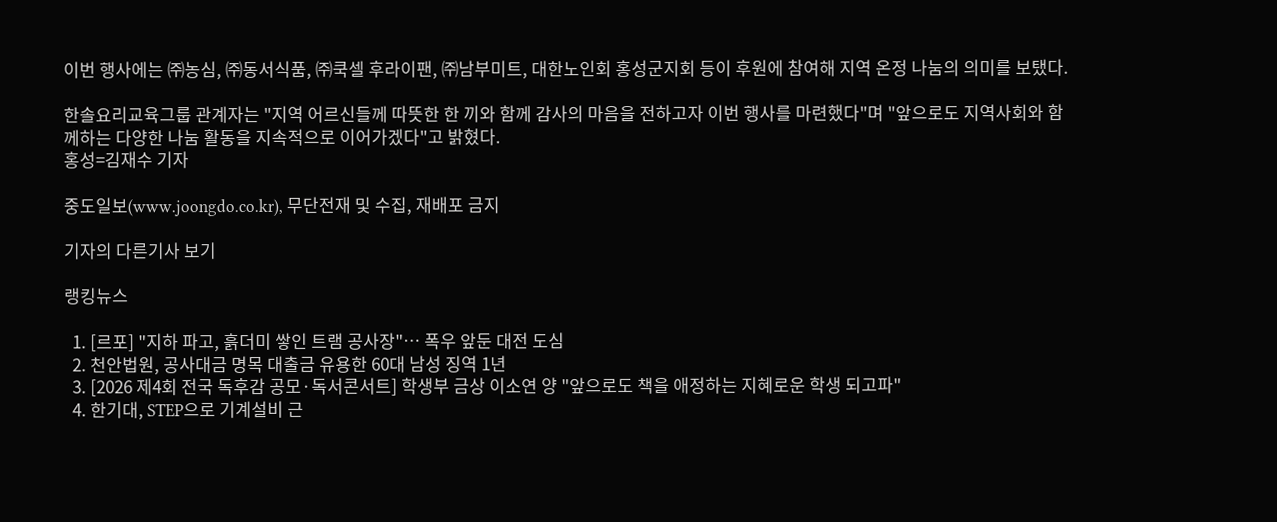이번 행사에는 ㈜농심, ㈜동서식품, ㈜쿡셀 후라이팬, ㈜남부미트, 대한노인회 홍성군지회 등이 후원에 참여해 지역 온정 나눔의 의미를 보탰다.

한솔요리교육그룹 관계자는 "지역 어르신들께 따뜻한 한 끼와 함께 감사의 마음을 전하고자 이번 행사를 마련했다"며 "앞으로도 지역사회와 함께하는 다양한 나눔 활동을 지속적으로 이어가겠다"고 밝혔다.
홍성=김재수 기자

중도일보(www.joongdo.co.kr), 무단전재 및 수집, 재배포 금지

기자의 다른기사 보기

랭킹뉴스

  1. [르포] "지하 파고, 흙더미 쌓인 트램 공사장"… 폭우 앞둔 대전 도심
  2. 천안법원, 공사대금 명목 대출금 유용한 60대 남성 징역 1년
  3. [2026 제4회 전국 독후감 공모·독서콘서트] 학생부 금상 이소연 양 "앞으로도 책을 애정하는 지혜로운 학생 되고파"
  4. 한기대, STEP으로 기계설비 근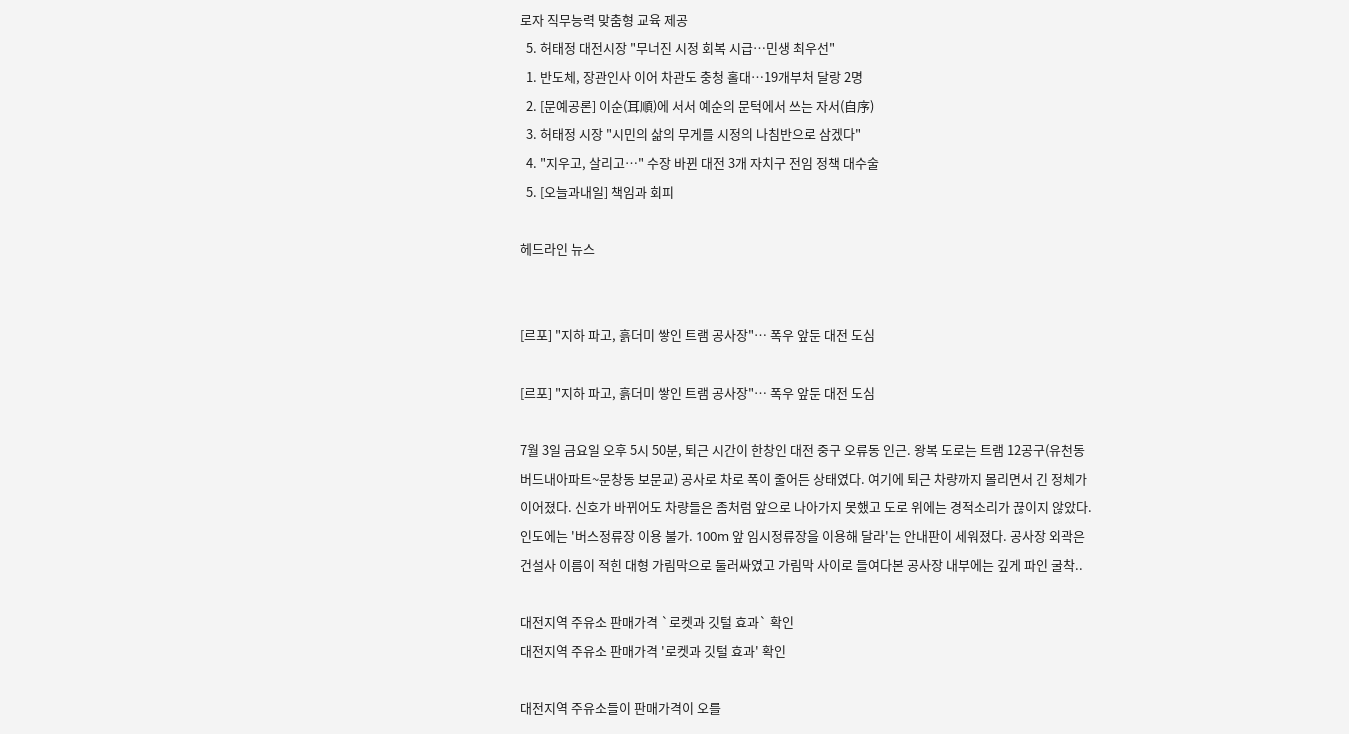로자 직무능력 맞춤형 교육 제공
  5. 허태정 대전시장 "무너진 시정 회복 시급…민생 최우선"
  1. 반도체, 장관인사 이어 차관도 충청 홀대…19개부처 달랑 2명
  2. [문예공론] 이순(耳順)에 서서 예순의 문턱에서 쓰는 자서(自序)
  3. 허태정 시장 "시민의 삶의 무게를 시정의 나침반으로 삼겠다"
  4. "지우고, 살리고…" 수장 바뀐 대전 3개 자치구 전임 정책 대수술
  5. [오늘과내일] 책임과 회피

헤드라인 뉴스


[르포] "지하 파고, 흙더미 쌓인 트램 공사장"… 폭우 앞둔 대전 도심

[르포] "지하 파고, 흙더미 쌓인 트램 공사장"… 폭우 앞둔 대전 도심

7월 3일 금요일 오후 5시 50분, 퇴근 시간이 한창인 대전 중구 오류동 인근. 왕복 도로는 트램 12공구(유천동 버드내아파트~문창동 보문교) 공사로 차로 폭이 줄어든 상태였다. 여기에 퇴근 차량까지 몰리면서 긴 정체가 이어졌다. 신호가 바뀌어도 차량들은 좀처럼 앞으로 나아가지 못했고 도로 위에는 경적소리가 끊이지 않았다. 인도에는 '버스정류장 이용 불가. 100m 앞 임시정류장을 이용해 달라'는 안내판이 세워졌다. 공사장 외곽은 건설사 이름이 적힌 대형 가림막으로 둘러싸였고 가림막 사이로 들여다본 공사장 내부에는 깊게 파인 굴착..

대전지역 주유소 판매가격 `로켓과 깃털 효과` 확인
대전지역 주유소 판매가격 '로켓과 깃털 효과' 확인

대전지역 주유소들이 판매가격이 오를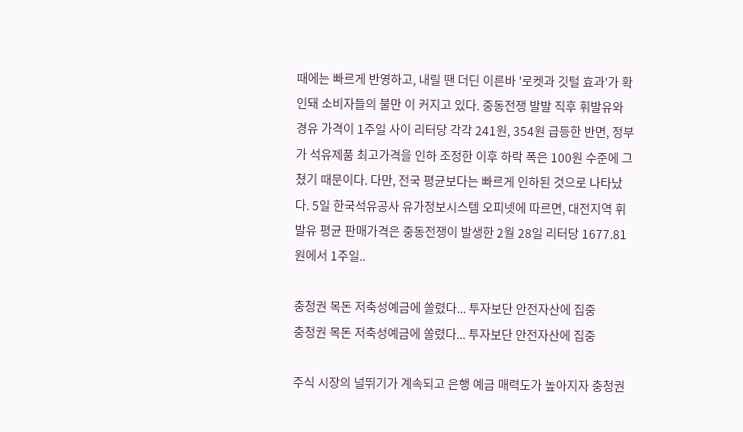때에는 빠르게 반영하고, 내릴 땐 더딘 이른바 '로켓과 깃털 효과'가 확인돼 소비자들의 불만 이 커지고 있다. 중동전쟁 발발 직후 휘발유와 경유 가격이 1주일 사이 리터당 각각 241원, 354원 급등한 반면, 정부가 석유제품 최고가격을 인하 조정한 이후 하락 폭은 100원 수준에 그쳤기 때문이다. 다만, 전국 평균보다는 빠르게 인하된 것으로 나타났다. 5일 한국석유공사 유가정보시스템 오피넷에 따르면, 대전지역 휘발유 평균 판매가격은 중동전쟁이 발생한 2월 28일 리터당 1677.81원에서 1주일..

충청권 목돈 저축성예금에 쏠렸다... 투자보단 안전자산에 집중
충청권 목돈 저축성예금에 쏠렸다... 투자보단 안전자산에 집중

주식 시장의 널뛰기가 계속되고 은행 예금 매력도가 높아지자 충청권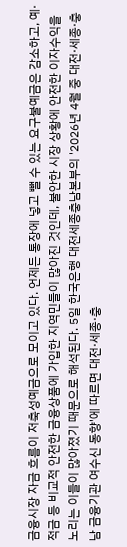금융시장 자금 흐름이 저축성예금으로 모이고 있다. 언제든 통장에 넣고 뺄 수 있는 요구불예금은 감소하고, 예·적금 등 비교적 안전한 금융상품에 가입한 지역민들이 많아진 것인데, 불안한 시장 상황에 안전한 이자수익을 노리는 이들이 많아졌기 때문으로 해석된다. 5일 한국은행 대전세종충남본부의 '2026년 4월 중 대전·세종·충남 금융기관 여수신 동향'에 따르면 대전·세종·충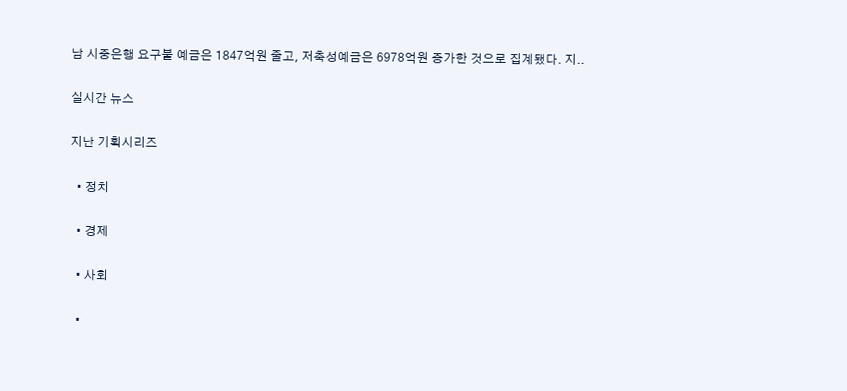남 시중은행 요구불 예금은 1847억원 줄고, 저축성예금은 6978억원 증가한 것으로 집계됐다. 지..

실시간 뉴스

지난 기획시리즈

  • 정치

  • 경제

  • 사회

  •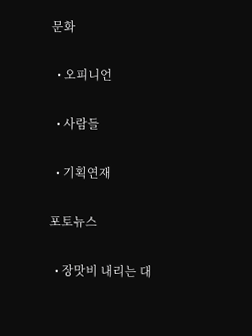문화

  • 오피니언

  • 사람들

  • 기획연재

포토뉴스

  • 장맛비 내리는 대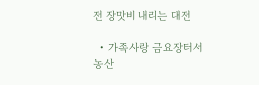전 장맛비 내리는 대전

  • 가족사랑 금요장터서 농산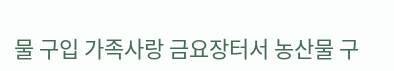물 구입 가족사랑 금요장터서 농산물 구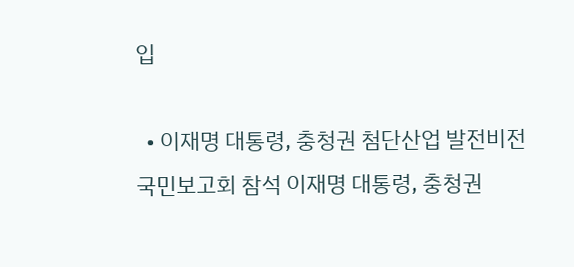입

  • 이재명 대통령, 충청권 첨단산업 발전비전 국민보고회 참석 이재명 대통령, 충청권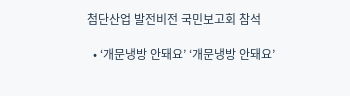첨단산업 발전비전 국민보고회 참석

  • ‘개문냉방 안돼요’ ‘개문냉방 안돼요’